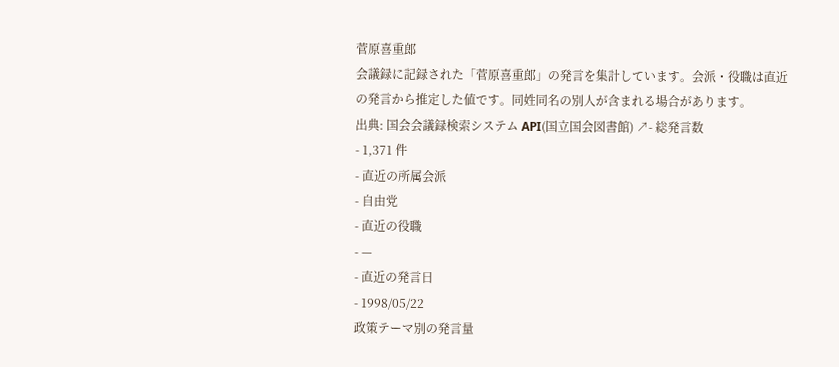菅原喜重郎
会議録に記録された「菅原喜重郎」の発言を集計しています。会派・役職は直近の発言から推定した値です。同姓同名の別人が含まれる場合があります。
出典: 国会会議録検索システム API(国立国会図書館) ↗- 総発言数
- 1,371 件
- 直近の所属会派
- 自由党
- 直近の役職
- —
- 直近の発言日
- 1998/05/22
政策テーマ別の発言量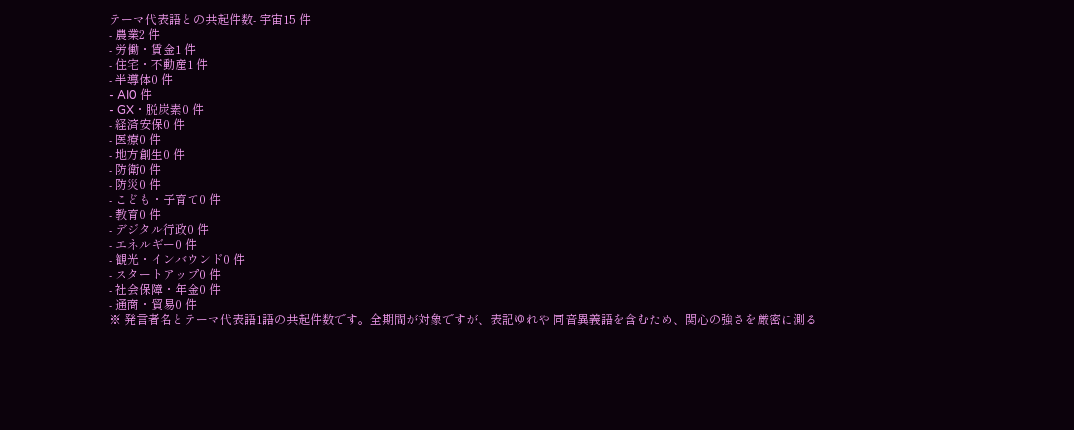テーマ代表語との共起件数- 宇宙15 件
- 農業2 件
- 労働・賃金1 件
- 住宅・不動産1 件
- 半導体0 件
- AI0 件
- GX・脱炭素0 件
- 経済安保0 件
- 医療0 件
- 地方創生0 件
- 防衛0 件
- 防災0 件
- こども・子育て0 件
- 教育0 件
- デジタル行政0 件
- エネルギー0 件
- 観光・インバウンド0 件
- スタートアップ0 件
- 社会保障・年金0 件
- 通商・貿易0 件
※ 発言者名とテーマ代表語1語の共起件数です。全期間が対象ですが、表記ゆれや 同音異義語を含むため、関心の強さを厳密に測る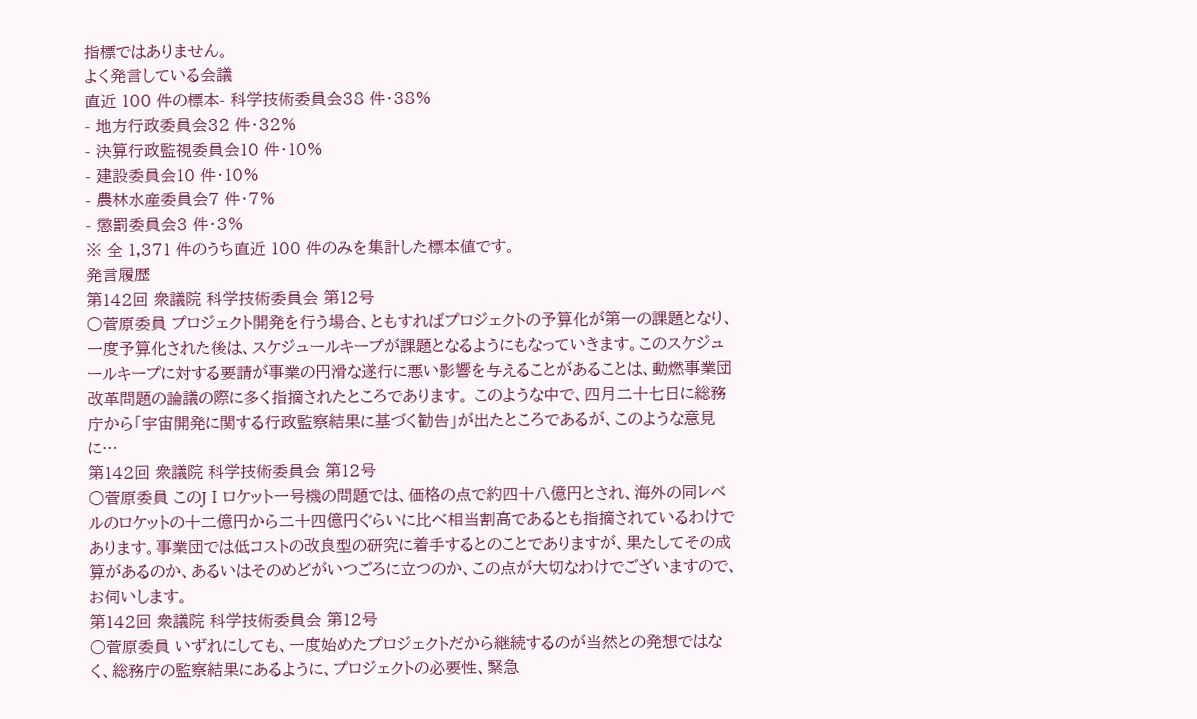指標ではありません。
よく発言している会議
直近 100 件の標本- 科学技術委員会38 件・38%
- 地方行政委員会32 件・32%
- 決算行政監視委員会10 件・10%
- 建設委員会10 件・10%
- 農林水産委員会7 件・7%
- 懲罰委員会3 件・3%
※ 全 1,371 件のうち直近 100 件のみを集計した標本値です。
発言履歴
第142回 衆議院 科学技術委員会 第12号
○菅原委員 プロジェクト開発を行う場合、ともすればプロジェクトの予算化が第一の課題となり、一度予算化された後は、スケジュールキープが課題となるようにもなっていきます。このスケジュールキープに対する要請が事業の円滑な遂行に悪い影響を与えることがあることは、動燃事業団改革問題の論議の際に多く指摘されたところであります。 このような中で、四月二十七日に総務庁から「宇宙開発に関する行政監察結果に基づく勧告」が出たところであるが、このような意見に…
第142回 衆議院 科学技術委員会 第12号
○菅原委員 このJⅠロケット一号機の問題では、価格の点で約四十八億円とされ、海外の同レベルのロケットの十二億円から二十四億円ぐらいに比べ相当割高であるとも指摘されているわけであります。事業団では低コストの改良型の研究に着手するとのことでありますが、果たしてその成算があるのか、あるいはそのめどがいつごろに立つのか、この点が大切なわけでございますので、お伺いします。
第142回 衆議院 科学技術委員会 第12号
○菅原委員 いずれにしても、一度始めたプロジェクトだから継続するのが当然との発想ではなく、総務庁の監察結果にあるように、プロジェクトの必要性、緊急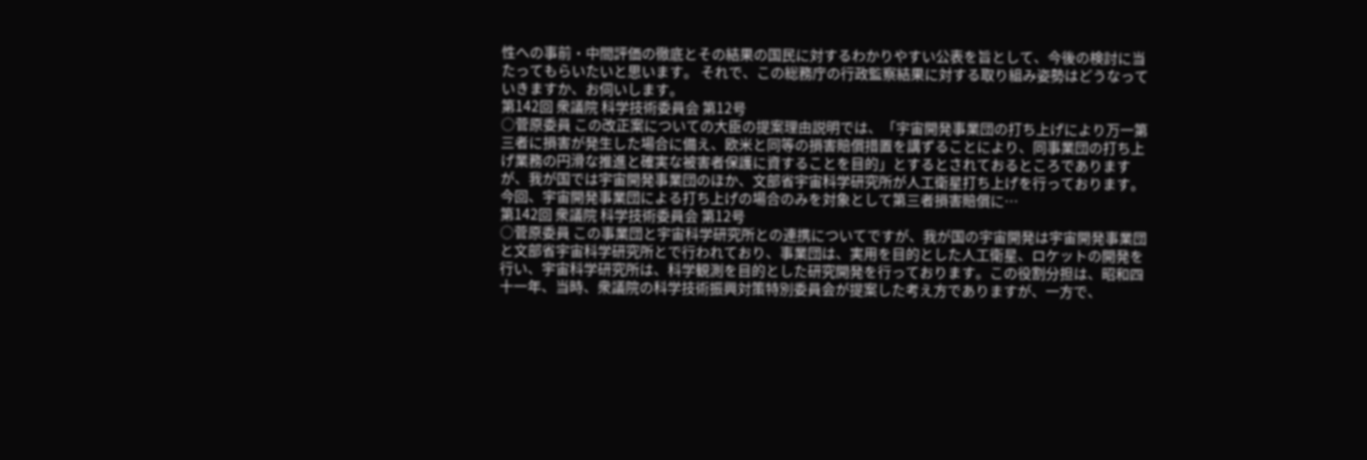性への事前・中間評価の徹底とその結果の国民に対するわかりやすい公表を旨として、今後の検討に当たってもらいたいと思います。 それで、この総務庁の行政監察結果に対する取り組み姿勢はどうなっていきますか、お伺いします。
第142回 衆議院 科学技術委員会 第12号
○菅原委員 この改正案についての大臣の提案理由説明では、「宇宙開発事業団の打ち上げにより万一第三者に損害が発生した場合に備え、欧米と同等の損害賠償措置を講ずることにより、同事業団の打ち上げ業務の円滑な推進と確実な被害者保護に資することを目的」とするとされておるところでありますが、我が国では宇宙開発事業団のほか、文部省宇宙科学研究所が人工衛星打ち上げを行っております。今回、宇宙開発事業団による打ち上げの場合のみを対象として第三者損害賠償に…
第142回 衆議院 科学技術委員会 第12号
○菅原委員 この事業団と宇宙科学研究所との連携についてですが、我が国の宇宙開発は宇宙開発事業団と文部省宇宙科学研究所とで行われており、事業団は、実用を目的とした人工衛星、ロケットの開発を行い、宇宙科学研究所は、科学観測を目的とした研究開発を行っております。この役割分担は、昭和四十一年、当時、衆議院の科学技術振興対策特別委員会が提案した考え方でありますが、一方で、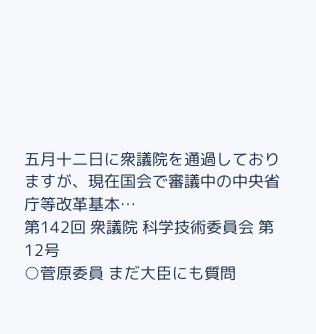五月十二日に衆議院を通過しておりますが、現在国会で審議中の中央省庁等改革基本…
第142回 衆議院 科学技術委員会 第12号
○菅原委員 まだ大臣にも質問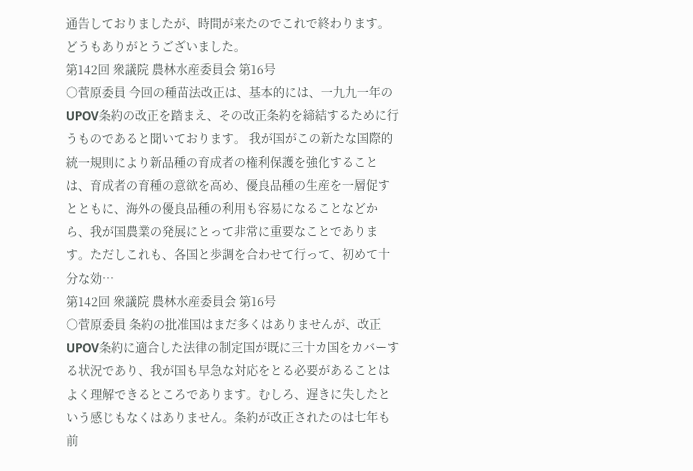通告しておりましたが、時間が来たのでこれで終わります。 どうもありがとうございました。
第142回 衆議院 農林水産委員会 第16号
○菅原委員 今回の種苗法改正は、基本的には、一九九一年のUPOV条約の改正を踏まえ、その改正条約を締結するために行うものであると聞いております。 我が国がこの新たな国際的統一規則により新品種の育成者の権利保護を強化することは、育成者の育種の意欲を高め、優良品種の生産を一層促すとともに、海外の優良品種の利用も容易になることなどから、我が国農業の発展にとって非常に重要なことであります。ただしこれも、各国と歩調を合わせて行って、初めて十分な効…
第142回 衆議院 農林水産委員会 第16号
○菅原委員 条約の批准国はまだ多くはありませんが、改正UPOV条約に適合した法律の制定国が既に三十カ国をカバーする状況であり、我が国も早急な対応をとる必要があることはよく理解できるところであります。むしろ、遅きに失したという感じもなくはありません。条約が改正されたのは七年も前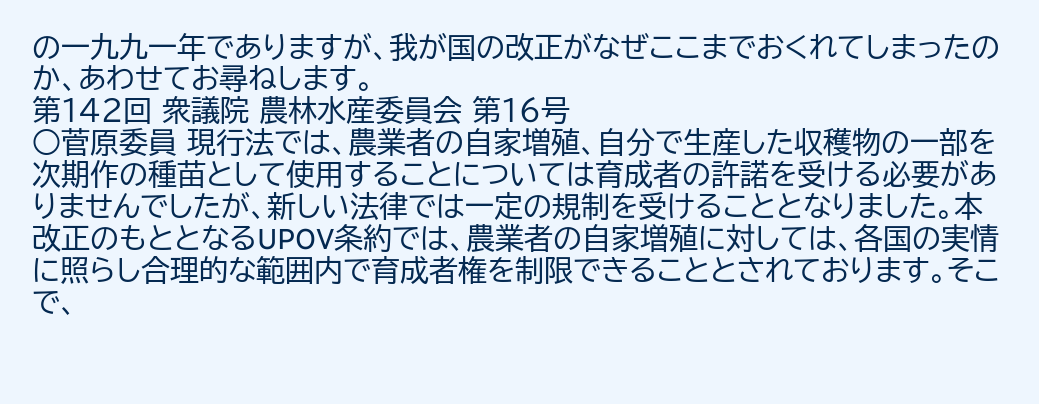の一九九一年でありますが、我が国の改正がなぜここまでおくれてしまったのか、あわせてお尋ねします。
第142回 衆議院 農林水産委員会 第16号
○菅原委員 現行法では、農業者の自家増殖、自分で生産した収穫物の一部を次期作の種苗として使用することについては育成者の許諾を受ける必要がありませんでしたが、新しい法律では一定の規制を受けることとなりました。本改正のもととなるUPOV条約では、農業者の自家増殖に対しては、各国の実情に照らし合理的な範囲内で育成者権を制限できることとされております。そこで、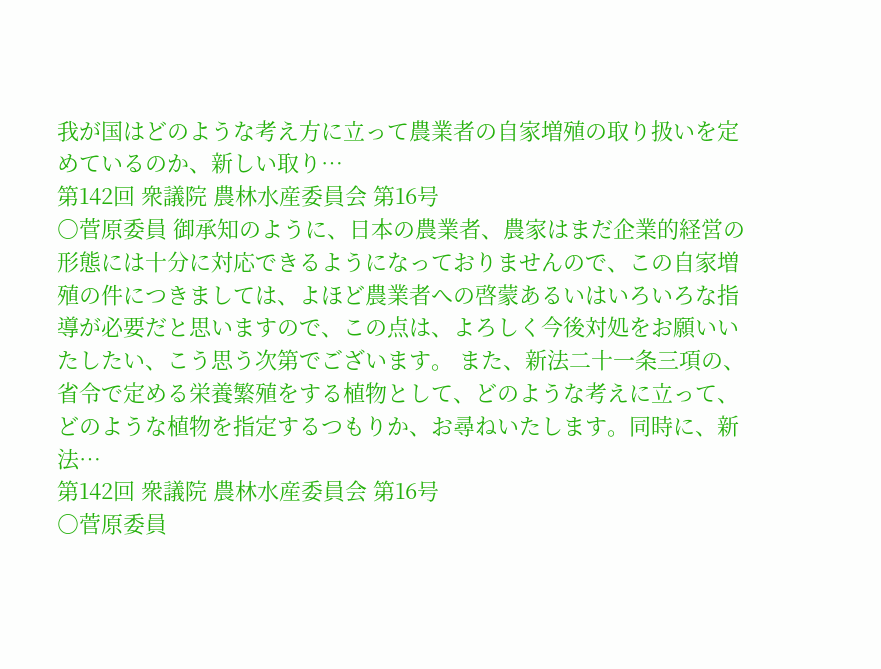我が国はどのような考え方に立って農業者の自家増殖の取り扱いを定めているのか、新しい取り…
第142回 衆議院 農林水産委員会 第16号
○菅原委員 御承知のように、日本の農業者、農家はまだ企業的経営の形態には十分に対応できるようになっておりませんので、この自家増殖の件につきましては、よほど農業者への啓蒙あるいはいろいろな指導が必要だと思いますので、この点は、よろしく今後対処をお願いいたしたい、こう思う次第でございます。 また、新法二十一条三項の、省令で定める栄養繁殖をする植物として、どのような考えに立って、どのような植物を指定するつもりか、お尋ねいたします。同時に、新法…
第142回 衆議院 農林水産委員会 第16号
○菅原委員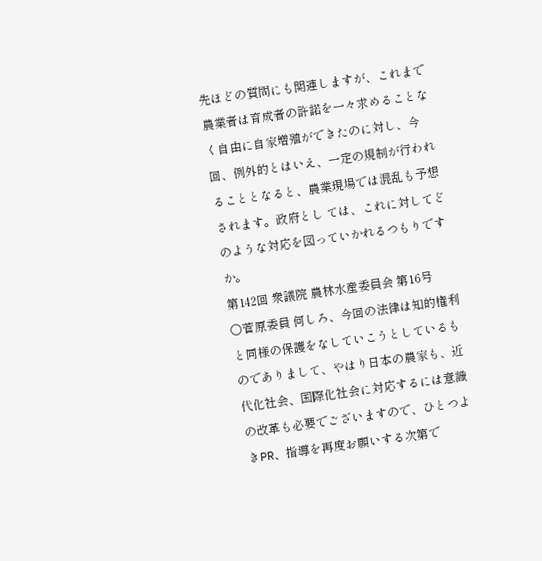先ほどの質問にも関連しますが、これまで農業者は育成者の許諾を一々求めることなく自由に自家増殖ができたのに対し、今回、例外的とはいえ、一定の規制が行われることとなると、農業現場では混乱も予想されます。政府とし ては、これに対してどのような対応を図っていかれるつもりですか。
第142回 衆議院 農林水産委員会 第16号
○菅原委員 何しろ、今回の法律は知的権利と同様の保護をなしていこうとしているものでありまして、やはり日本の農家も、近代化社会、国際化社会に対応するには意識の改革も必要でございますので、ひとつよきPR、指導を再度お願いする次第で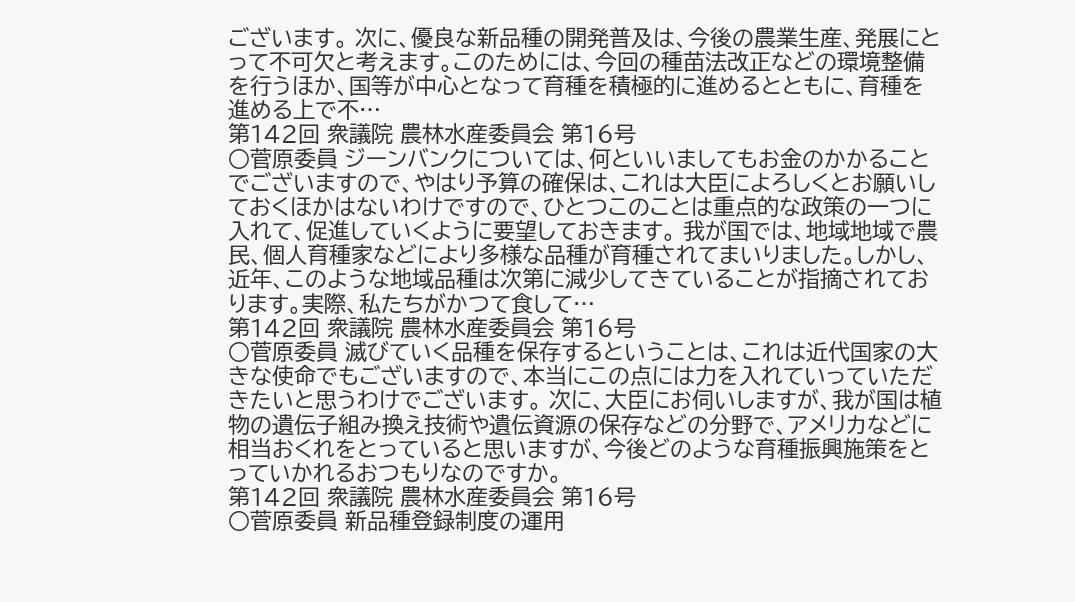ございます。 次に、優良な新品種の開発普及は、今後の農業生産、発展にとって不可欠と考えます。このためには、今回の種苗法改正などの環境整備を行うほか、国等が中心となって育種を積極的に進めるとともに、育種を進める上で不…
第142回 衆議院 農林水産委員会 第16号
○菅原委員 ジーンバンクについては、何といいましてもお金のかかることでございますので、やはり予算の確保は、これは大臣によろしくとお願いしておくほかはないわけですので、ひとつこのことは重点的な政策の一つに入れて、促進していくように要望しておきます。 我が国では、地域地域で農民、個人育種家などにより多様な品種が育種されてまいりました。しかし、近年、このような地域品種は次第に減少してきていることが指摘されております。実際、私たちがかつて食して…
第142回 衆議院 農林水産委員会 第16号
○菅原委員 滅びていく品種を保存するということは、これは近代国家の大きな使命でもございますので、本当にこの点には力を入れていっていただきたいと思うわけでございます。 次に、大臣にお伺いしますが、我が国は植物の遺伝子組み換え技術や遺伝資源の保存などの分野で、アメリカなどに相当おくれをとっていると思いますが、今後どのような育種振興施策をとっていかれるおつもりなのですか。
第142回 衆議院 農林水産委員会 第16号
○菅原委員 新品種登録制度の運用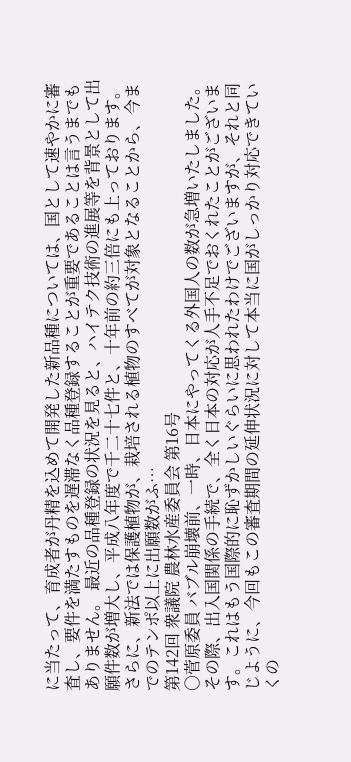に当たって、育成者が丹精を込めて開発した新品種については、国として速やかに審査し、要件を満たすものを遅滞なく品種登録することが重要であることは言うまでもありません。 最近の品種登録の状況を見ると、ハイテク技術の進展等を背景として出願件数が増大し、平成八年度で千二十七件と、十年前の約三倍にも上っております。さらに、新法では保護植物が、栽培される植物のすべてが対象となることから、今までのテンポ以上に出願数がふ…
第142回 衆議院 農林水産委員会 第16号
○菅原委員 バブル崩壊前、一時、日本にやってくる外国人の数が急増いたしました。その際、出入国関係の手続で、全く日本の対応が人手不足でおくれたことがございます。これはもう国際的に恥ずかしいぐらいに思われたわけでございますが、それと同じように、今回もこの審査期間の延伸状況に対して本当に国がしっかり対応できていくの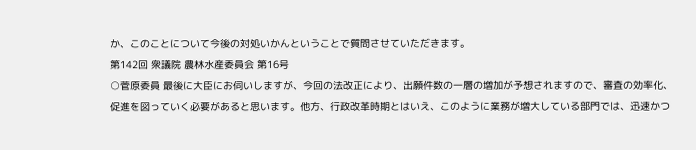か、このことについて今後の対処いかんということで質問させていただきます。
第142回 衆議院 農林水産委員会 第16号
○菅原委員 最後に大臣にお伺いしますが、今回の法改正により、出願件数の一層の増加が予想されますので、審査の効率化、促進を図っていく必要があると思います。他方、行政改革時期とはいえ、このように業務が増大している部門では、迅速かつ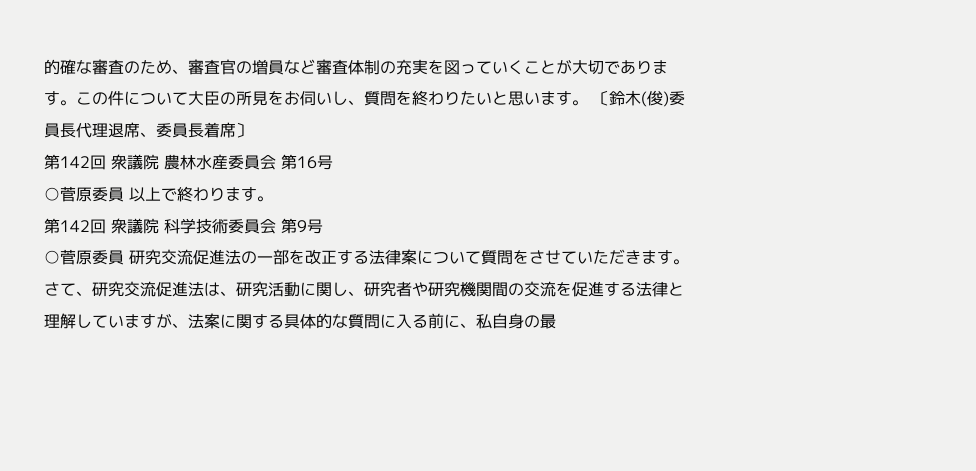的確な審査のため、審査官の増員など審査体制の充実を図っていくことが大切であります。この件について大臣の所見をお伺いし、質問を終わりたいと思います。 〔鈴木(俊)委員長代理退席、委員長着席〕
第142回 衆議院 農林水産委員会 第16号
○菅原委員 以上で終わります。
第142回 衆議院 科学技術委員会 第9号
○菅原委員 研究交流促進法の一部を改正する法律案について質問をさせていただきます。 さて、研究交流促進法は、研究活動に関し、研究者や研究機関間の交流を促進する法律と理解していますが、法案に関する具体的な質問に入る前に、私自身の最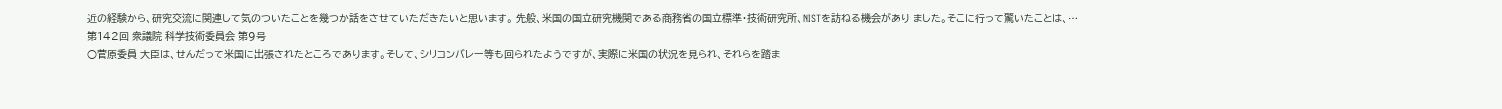近の経験から、研究交流に関連して気のついたことを幾つか話をさせていただきたいと思います。 先般、米国の国立研究機関である商務省の国立標準・技術研究所、NISTを訪ねる機会があり ました。そこに行って驚いたことは、…
第142回 衆議院 科学技術委員会 第9号
○菅原委員 大臣は、せんだって米国に出張されたところであります。そして、シリコンバレー等も回られたようですが、実際に米国の状況を見られ、それらを踏ま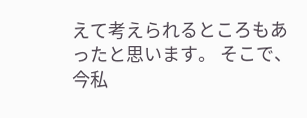えて考えられるところもあったと思います。 そこで、今私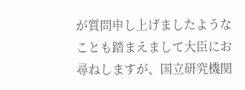が質問申し上げましたようなことも踏まえまして大臣にお尋ねしますが、国立研究機関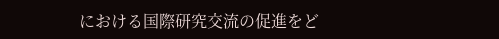における国際研究交流の促進をど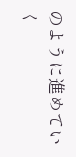のように進めていく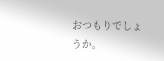おつもりでしょうか。